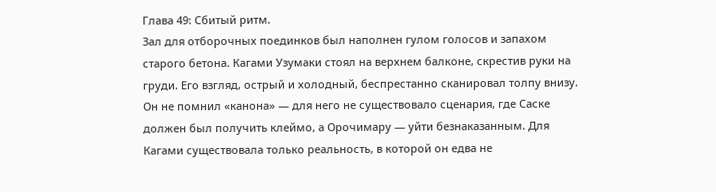Глава 49: Сбитый ритм.
Зал для отборочных поединков был наполнен гулом голосов и запахом старого бетона. Кагами Узумаки стоял на верхнем балконе, скрестив руки на груди. Его взгляд, острый и холодный, беспрестанно сканировал толпу внизу.
Он не помнил «канона» — для него не существовало сценария, где Саске должен был получить клеймо, а Орочимару — уйти безнаказанным. Для Кагами существовала только реальность, в которой он едва не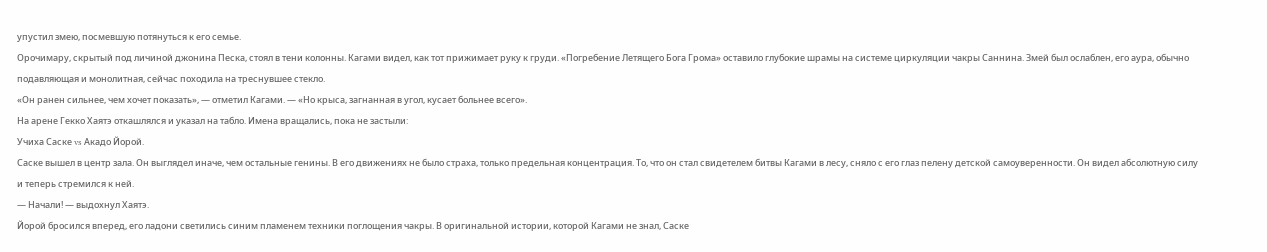упустил змею, посмевшую потянуться к его семье.
Орочимару, скрытый под личиной джонина Песка, стоял в тени колонны. Кагами видел, как тот прижимает руку к груди. «Погребение Летящего Бога Грома» оставило глубокие шрамы на системе циркуляции чакры Саннина. Змей был ослаблен, его аура, обычно подавляющая и монолитная, сейчас походила на треснувшее стекло.
«Он ранен сильнее, чем хочет показать», — отметил Кагами. — «Но крыса, загнанная в угол, кусает больнее всего».
На арене Гекко Хаятэ откашлялся и указал на табло. Имена вращались, пока не застыли:
Учиха Саске vs Акадо Йорой.
Саске вышел в центр зала. Он выглядел иначе, чем остальные генины. В его движениях не было страха, только предельная концентрация. То, что он стал свидетелем битвы Кагами в лесу, сняло с его глаз пелену детской самоуверенности. Он видел абсолютную силу и теперь стремился к ней.
— Начали! — выдохнул Хаятэ.
Йорой бросился вперед, его ладони светились синим пламенем техники поглощения чакры. В оригинальной истории, которой Кагами не знал, Саске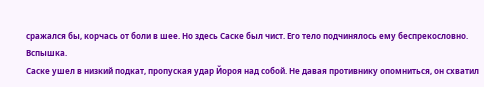сражался бы, корчась от боли в шее. Но здесь Саске был чист. Его тело подчинялось ему беспрекословно.
Вспышка.
Саске ушел в низкий подкат, пропуская удар Йороя над собой. Не давая противнику опомниться, он схватил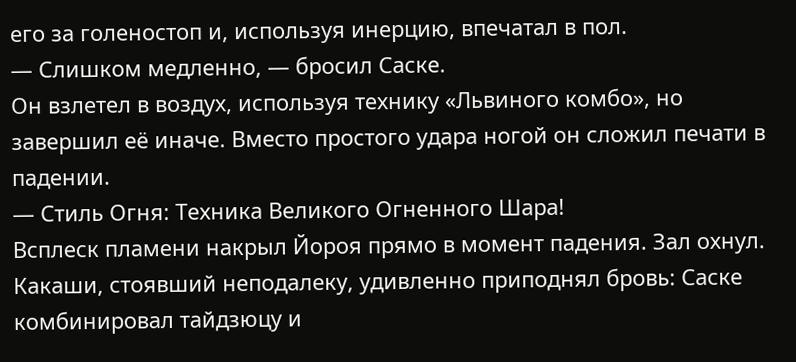его за голеностоп и, используя инерцию, впечатал в пол.
— Слишком медленно, — бросил Саске.
Он взлетел в воздух, используя технику «Львиного комбо», но завершил её иначе. Вместо простого удара ногой он сложил печати в падении.
— Стиль Огня: Техника Великого Огненного Шара!
Всплеск пламени накрыл Йороя прямо в момент падения. Зал охнул. Какаши, стоявший неподалеку, удивленно приподнял бровь: Саске комбинировал тайдзюцу и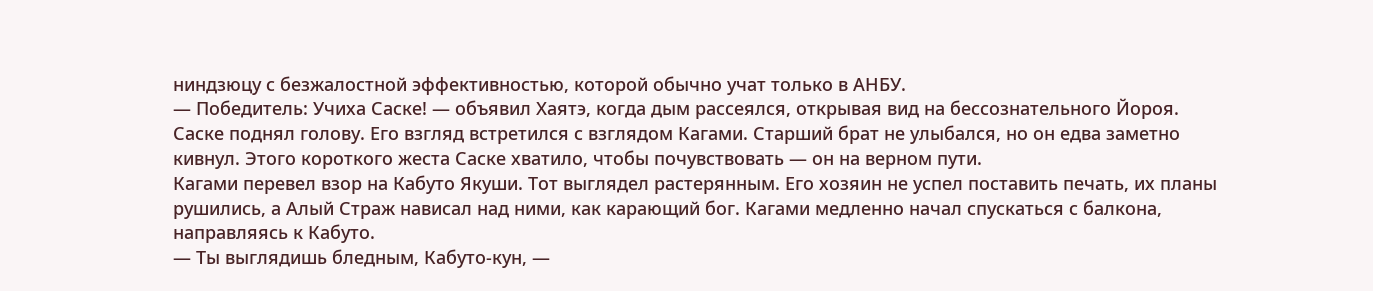ниндзюцу с безжалостной эффективностью, которой обычно учат только в АНБУ.
— Победитель: Учиха Саске! — объявил Хаятэ, когда дым рассеялся, открывая вид на бессознательного Йороя.
Саске поднял голову. Его взгляд встретился с взглядом Кагами. Старший брат не улыбался, но он едва заметно кивнул. Этого короткого жеста Саске хватило, чтобы почувствовать — он на верном пути.
Кагами перевел взор на Кабуто Якуши. Тот выглядел растерянным. Его хозяин не успел поставить печать, их планы рушились, а Алый Страж нависал над ними, как карающий бог. Кагами медленно начал спускаться с балкона, направляясь к Кабуто.
— Ты выглядишь бледным, Кабуто-кун, —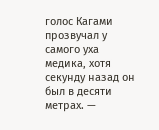голос Кагами прозвучал у самого уха медика, хотя секунду назад он был в десяти метрах. —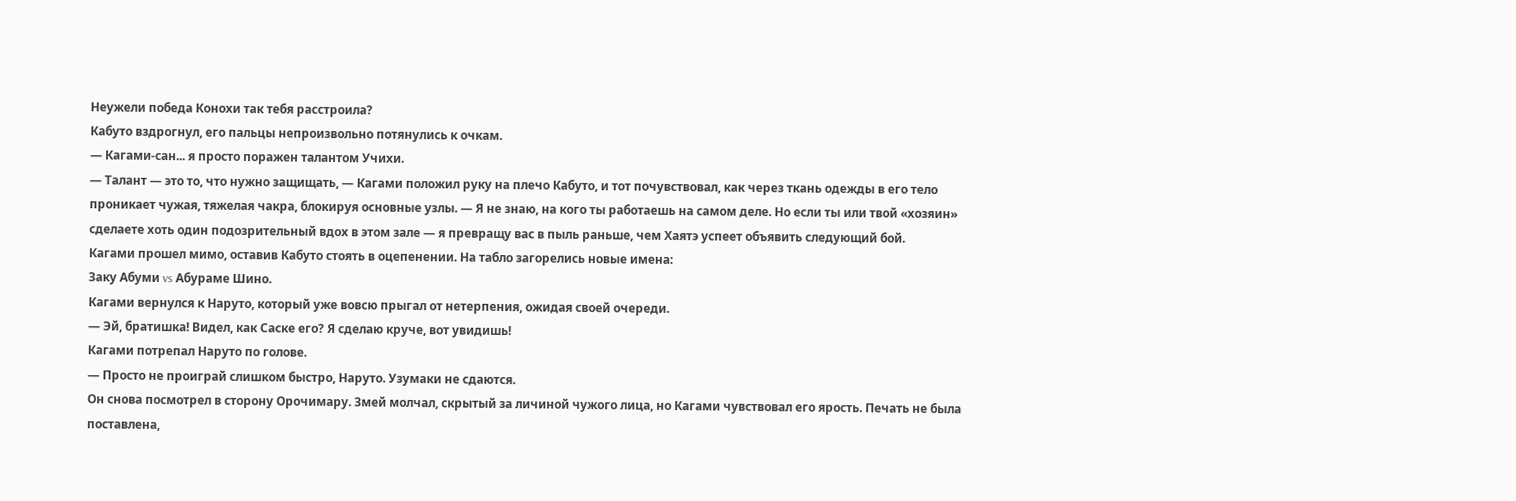Неужели победа Конохи так тебя расстроила?
Кабуто вздрогнул, его пальцы непроизвольно потянулись к очкам.
— Кагами-сан... я просто поражен талантом Учихи.
— Талант — это то, что нужно защищать, — Кагами положил руку на плечо Кабуто, и тот почувствовал, как через ткань одежды в его тело проникает чужая, тяжелая чакра, блокируя основные узлы. — Я не знаю, на кого ты работаешь на самом деле. Но если ты или твой «хозяин» сделаете хоть один подозрительный вдох в этом зале — я превращу вас в пыль раньше, чем Хаятэ успеет объявить следующий бой.
Кагами прошел мимо, оставив Кабуто стоять в оцепенении. На табло загорелись новые имена:
Заку Абуми vs Абураме Шино.
Кагами вернулся к Наруто, который уже вовсю прыгал от нетерпения, ожидая своей очереди.
— Эй, братишка! Видел, как Саске его? Я сделаю круче, вот увидишь!
Кагами потрепал Наруто по голове.
— Просто не проиграй слишком быстро, Наруто. Узумаки не сдаются.
Он снова посмотрел в сторону Орочимару. Змей молчал, скрытый за личиной чужого лица, но Кагами чувствовал его ярость. Печать не была поставлена,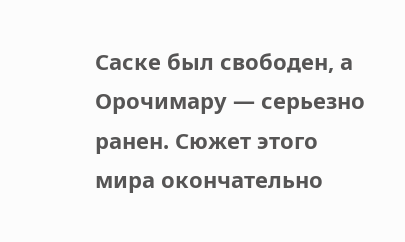Саске был свободен, а Орочимару — серьезно ранен. Сюжет этого мира окончательно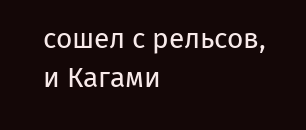сошел с рельсов, и Кагами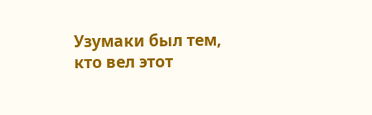Узумаки был тем, кто вел этот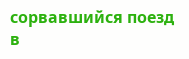сорвавшийся поезд в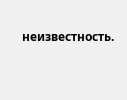неизвестность.